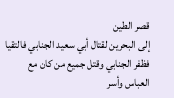قصر الطين
إلى البحرين لقتال أبي سعيد الجنابي فالتقيا فظفر الجنابي وقتل جميع من كان مع العباس وأسر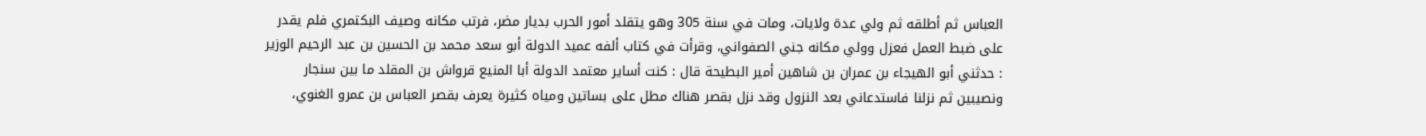العباس ثم أطلقه ثم ولي عدة ولايات، ومات في سنة 305 وهو يتقلد أمور الحرب بديار مضر، فرتب مكانه وصيف البكتمري فلم يقدر على ضبط العمل فعزل وولي مكانه جني الصفواني، وقرأت في كتاب ألفه عميد الدولة أبو سعد محمد بن الحسين بن عبد الرحيم الوزير : حدثني أبو الهيجاء بن عمران بن شاهين أمير البطيحة قال : كنت أساير معتمد الدولة أبا المنيع قرواش بن المقلد ما بين سنجار ونصيبين ثم نزلنا فاستدعاني بعد النزول وقد نزل بقصر هناك مطل على بساتين ومياه كثيرة يعرف بقصر العباس بن عمرو الغنوي،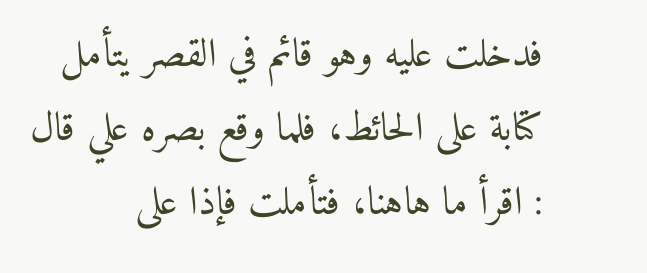فدخلت عليه وهو قائم في القصر يتأمل كتابة على الحائط، فلما وقع بصره علي قال : اقرأ ما هاهنا، فتأملت فإذا على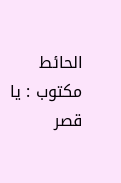الحائط مكتوب : يا قصر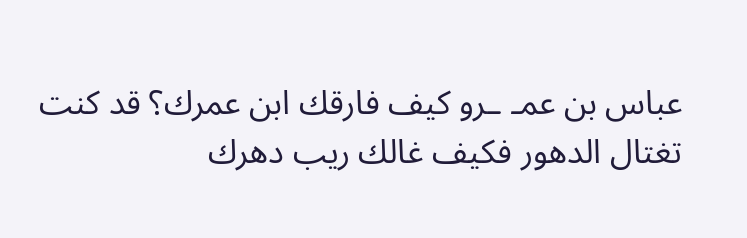عباس بن عمـ ـرو كيف فارقك ابن عمرك؟ قد كنت تغتال الدهور فكيف غالك ريب دهرك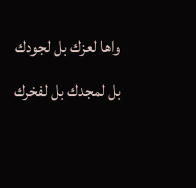واها لعزك بل لجودك بل لمجدك بل لفخرك